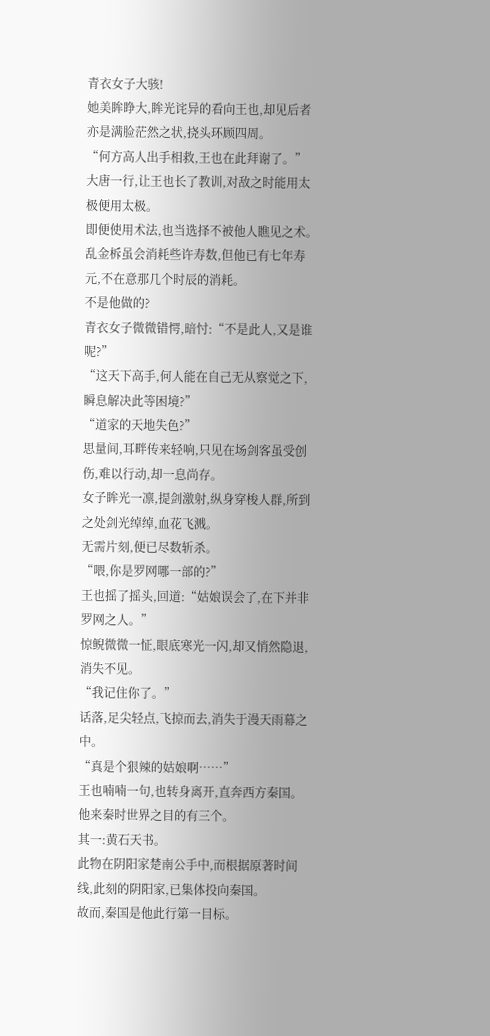青衣女子大骇!
她美眸睁大,眸光诧异的看向王也,却见后者亦是满脸茫然之状,挠头环顾四周。
“何方高人出手相救,王也在此拜谢了。”
大唐一行,让王也长了教训,对敌之时能用太极便用太极。
即便使用术法,也当选择不被他人瞧见之术。
乱金柝虽会消耗些许寿数,但他已有七年寿元,不在意那几个时辰的消耗。
不是他做的?
青衣女子微微错愕,暗忖:“不是此人,又是谁呢?”
“这天下高手,何人能在自己无从察觉之下,瞬息解决此等困境?”
“道家的天地失色?”
思量间,耳畔传来轻响,只见在场剑客虽受创伤,难以行动,却一息尚存。
女子眸光一凛,提剑激射,纵身穿梭人群,所到之处剑光绰绰,血花飞溅。
无需片刻,便已尽数斩杀。
“喂,你是罗网哪一部的?”
王也摇了摇头,回道:“姑娘误会了,在下并非罗网之人。”
惊鲵微微一怔,眼底寒光一闪,却又悄然隐退,消失不见。
“我记住你了。”
话落,足尖轻点,飞掠而去,消失于漫天雨幕之中。
“真是个狠辣的姑娘啊……”
王也喃喃一句,也转身离开,直奔西方秦国。
他来秦时世界之目的有三个。
其一:黄石天书。
此物在阴阳家楚南公手中,而根据原著时间线,此刻的阴阳家,已集体投向秦国。
故而,秦国是他此行第一目标。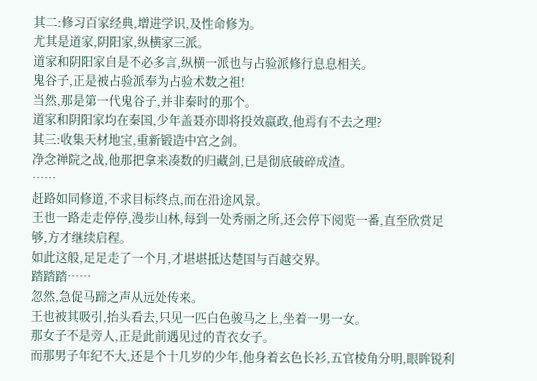其二:修习百家经典,增进学识,及性命修为。
尤其是道家,阴阳家,纵横家三派。
道家和阴阳家自是不必多言,纵横一派也与占验派修行息息相关。
鬼谷子,正是被占验派奉为占验术数之祖!
当然,那是第一代鬼谷子,并非秦时的那个。
道家和阴阳家均在秦国,少年盖聂亦即将投效嬴政,他焉有不去之理?
其三:收集天材地宝,重新锻造中宫之剑。
净念禅院之战,他那把拿来凑数的归藏剑,已是彻底破碎成渣。
……
赶路如同修道,不求目标终点,而在沿途风景。
王也一路走走停停,漫步山林,每到一处秀丽之所,还会停下阅览一番,直至欣赏足够,方才继续启程。
如此这般,足足走了一个月,才堪堪抵达楚国与百越交界。
踏踏踏……
忽然,急促马蹄之声从远处传来。
王也被其吸引,抬头看去,只见一匹白色骏马之上,坐着一男一女。
那女子不是旁人,正是此前遇见过的青衣女子。
而那男子年纪不大,还是个十几岁的少年,他身着玄色长衫,五官棱角分明,眼眸锐利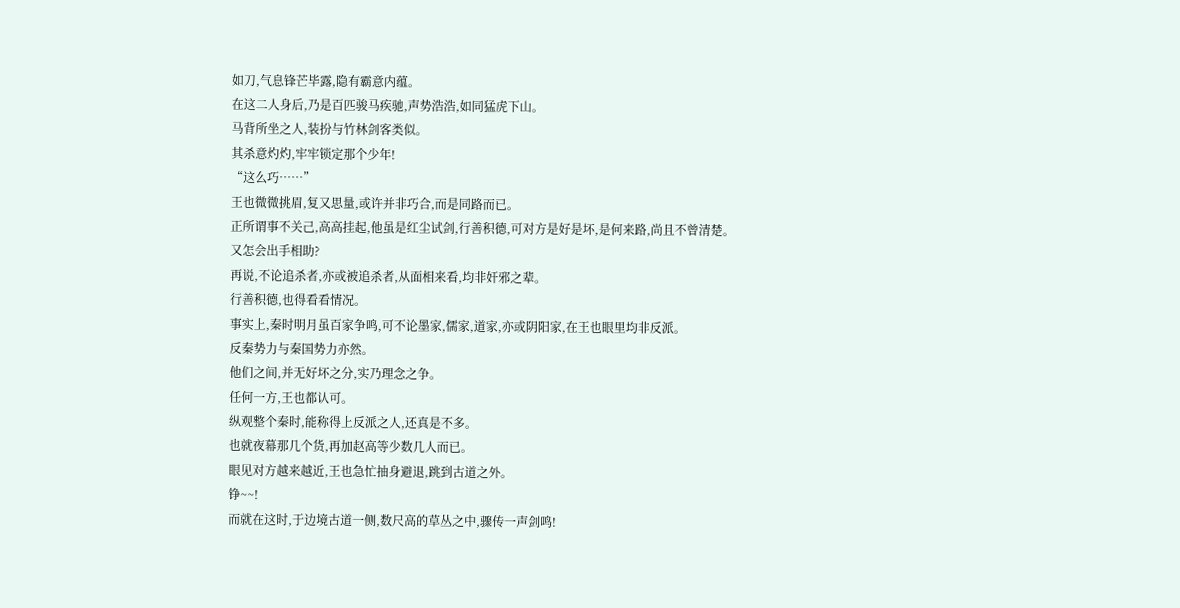如刀,气息锋芒毕露,隐有霸意内蕴。
在这二人身后,乃是百匹骏马疾驰,声势浩浩,如同猛虎下山。
马背所坐之人,装扮与竹林剑客类似。
其杀意灼灼,牢牢锁定那个少年!
“这么巧……”
王也微微挑眉,复又思量,或许并非巧合,而是同路而已。
正所谓事不关己,高高挂起,他虽是红尘试剑,行善积德,可对方是好是坏,是何来路,尚且不曾清楚。
又怎会出手相助?
再说,不论追杀者,亦或被追杀者,从面相来看,均非奸邪之辈。
行善积德,也得看看情况。
事实上,秦时明月虽百家争鸣,可不论墨家,儒家,道家,亦或阴阳家,在王也眼里均非反派。
反秦势力与秦国势力亦然。
他们之间,并无好坏之分,实乃理念之争。
任何一方,王也都认可。
纵观整个秦时,能称得上反派之人,还真是不多。
也就夜幕那几个货,再加赵高等少数几人而已。
眼见对方越来越近,王也急忙抽身避退,跳到古道之外。
铮~~!
而就在这时,于边境古道一侧,数尺高的草丛之中,骤传一声剑鸣!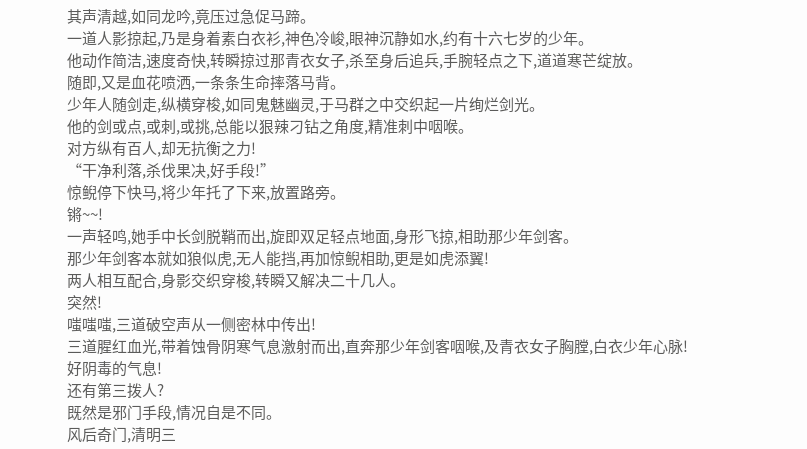其声清越,如同龙吟,竟压过急促马蹄。
一道人影掠起,乃是身着素白衣衫,神色冷峻,眼神沉静如水,约有十六七岁的少年。
他动作简洁,速度奇快,转瞬掠过那青衣女子,杀至身后追兵,手腕轻点之下,道道寒芒绽放。
随即,又是血花喷洒,一条条生命摔落马背。
少年人随剑走,纵横穿梭,如同鬼魅幽灵,于马群之中交织起一片绚烂剑光。
他的剑或点,或刺,或挑,总能以狠辣刁钻之角度,精准刺中咽喉。
对方纵有百人,却无抗衡之力!
“干净利落,杀伐果决,好手段!”
惊鲵停下快马,将少年托了下来,放置路旁。
锵~~!
一声轻鸣,她手中长剑脱鞘而出,旋即双足轻点地面,身形飞掠,相助那少年剑客。
那少年剑客本就如狼似虎,无人能挡,再加惊鲵相助,更是如虎添翼!
两人相互配合,身影交织穿梭,转瞬又解决二十几人。
突然!
嗤嗤嗤,三道破空声从一侧密林中传出!
三道腥红血光,带着蚀骨阴寒气息激射而出,直奔那少年剑客咽喉,及青衣女子胸膛,白衣少年心脉!
好阴毒的气息!
还有第三拨人?
既然是邪门手段,情况自是不同。
风后奇门,清明三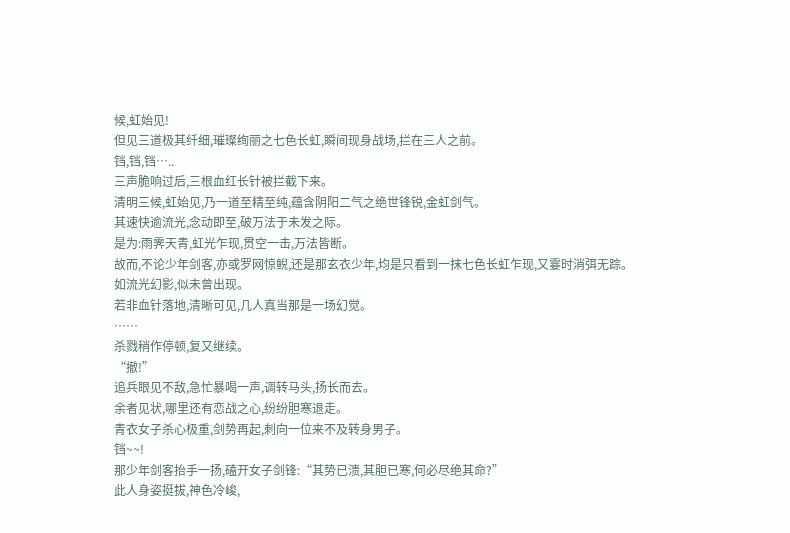候,虹始见!
但见三道极其纤细,璀璨绚丽之七色长虹,瞬间现身战场,拦在三人之前。
铛,铛,铛…..
三声脆响过后,三根血红长针被拦截下来。
清明三候,虹始见,乃一道至精至纯,蕴含阴阳二气之绝世锋锐,金虹剑气。
其速快逾流光,念动即至,破万法于未发之际。
是为:雨霁天青,虹光乍现,贯空一击,万法皆断。
故而,不论少年剑客,亦或罗网惊鲵,还是那玄衣少年,均是只看到一抹七色长虹乍现,又霎时消弭无踪。
如流光幻影,似未曾出现。
若非血针落地,清晰可见,几人真当那是一场幻觉。
……
杀戮稍作停顿,复又继续。
“撤!”
追兵眼见不敌,急忙暴喝一声,调转马头,扬长而去。
余者见状,哪里还有恋战之心,纷纷胆寒退走。
青衣女子杀心极重,剑势再起,刺向一位来不及转身男子。
铛~~!
那少年剑客抬手一扬,磕开女子剑锋:“其势已溃,其胆已寒,何必尽绝其命?”
此人身姿挺拔,神色冷峻,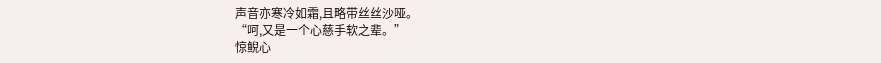声音亦寒冷如霜,且略带丝丝沙哑。
“呵,又是一个心慈手软之辈。”
惊鲵心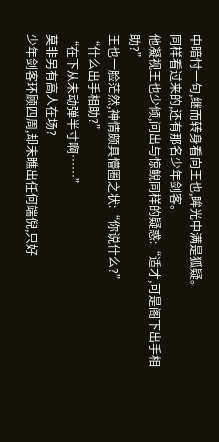中暗忖一句,继而转身看向王也,眸光中满是狐疑。
同样看过来的,还有那名少年剑客。
他凝视王也少倾,问出与惊鲵同样的疑惑:“适才,可是阁下出手相助?”
王也一脸茫然,神情颇具懵圈之状:“你说什么?”
“什么出手相助?”
“在下从未动弹半寸啊……”
莫非另有高人在场?
少年剑客环顾四周,却未瞧出任何端倪,只好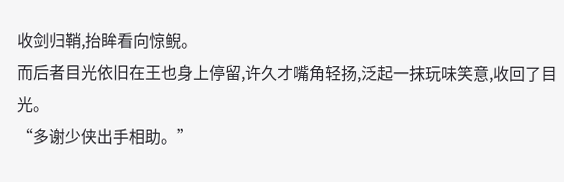收剑归鞘,抬眸看向惊鲵。
而后者目光依旧在王也身上停留,许久才嘴角轻扬,泛起一抹玩味笑意,收回了目光。
“多谢少侠出手相助。”